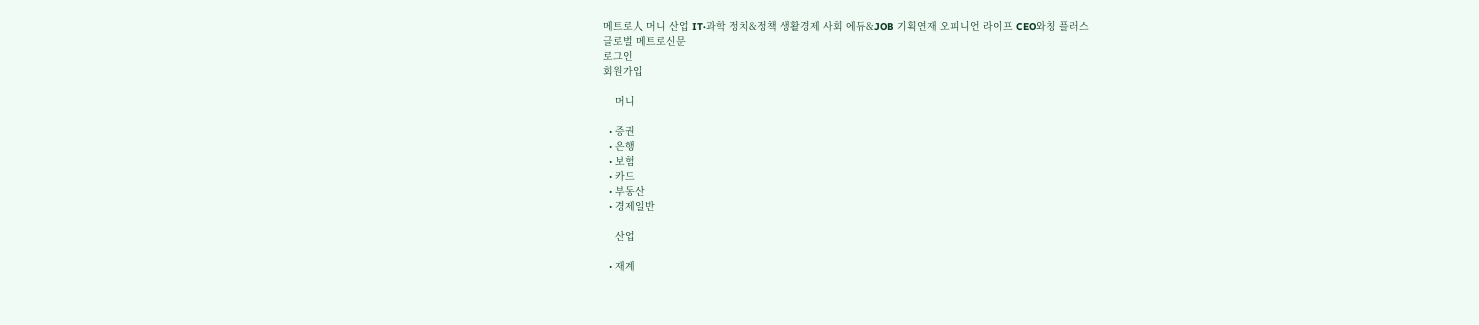메트로人 머니 산업 IT·과학 정치&정책 생활경제 사회 에듀&JOB 기획연재 오피니언 라이프 CEO와칭 플러스
글로벌 메트로신문
로그인
회원가입

    머니

  • 증권
  • 은행
  • 보험
  • 카드
  • 부동산
  • 경제일반

    산업

  • 재계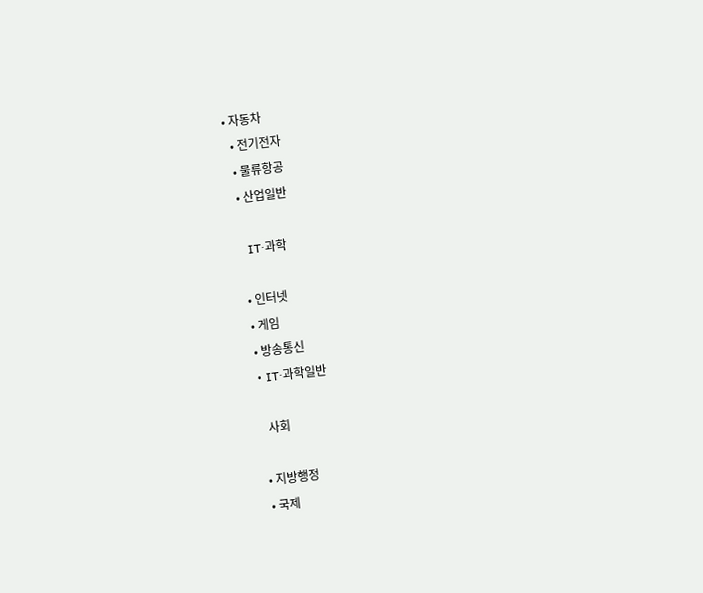• 자동차
  • 전기전자
  • 물류항공
  • 산업일반

    IT·과학

  • 인터넷
  • 게임
  • 방송통신
  • IT·과학일반

    사회

  • 지방행정
  • 국제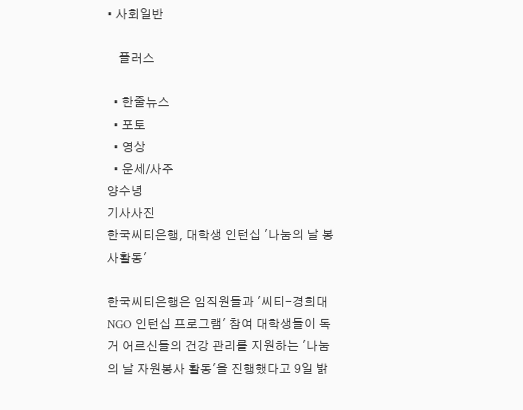• 사회일반

    플러스

  • 한줄뉴스
  • 포토
  • 영상
  • 운세/사주
양수녕
기사사진
한국씨티은행, 대학생 인턴십 '나눔의 날 봉사활동'

한국씨티은행은 임직원들과 '씨티-경희대 NGO 인턴십 프로그램' 참여 대학생들이 독거 어르신들의 건강 관리를 지원하는 '나눔의 날 자원봉사 활동'을 진행했다고 9일 밝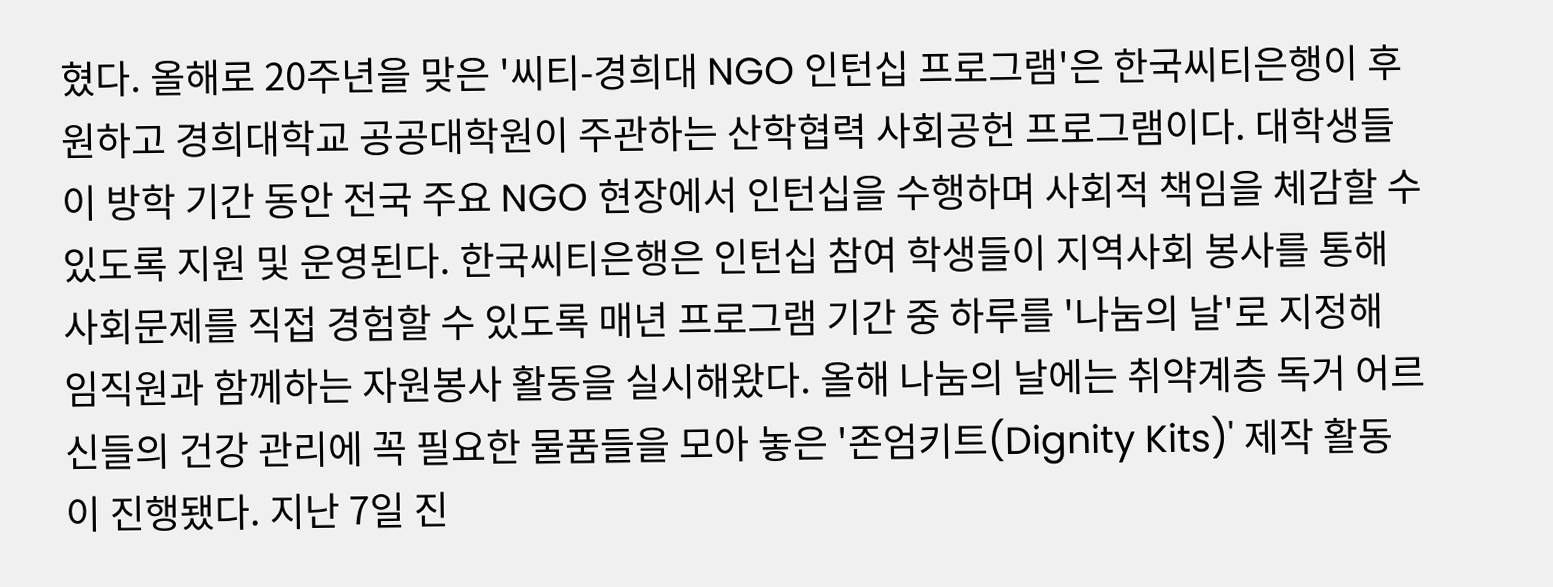혔다. 올해로 20주년을 맞은 '씨티-경희대 NGO 인턴십 프로그램'은 한국씨티은행이 후원하고 경희대학교 공공대학원이 주관하는 산학협력 사회공헌 프로그램이다. 대학생들이 방학 기간 동안 전국 주요 NGO 현장에서 인턴십을 수행하며 사회적 책임을 체감할 수 있도록 지원 및 운영된다. 한국씨티은행은 인턴십 참여 학생들이 지역사회 봉사를 통해 사회문제를 직접 경험할 수 있도록 매년 프로그램 기간 중 하루를 '나눔의 날'로 지정해 임직원과 함께하는 자원봉사 활동을 실시해왔다. 올해 나눔의 날에는 취약계층 독거 어르신들의 건강 관리에 꼭 필요한 물품들을 모아 놓은 '존엄키트(Dignity Kits)' 제작 활동이 진행됐다. 지난 7일 진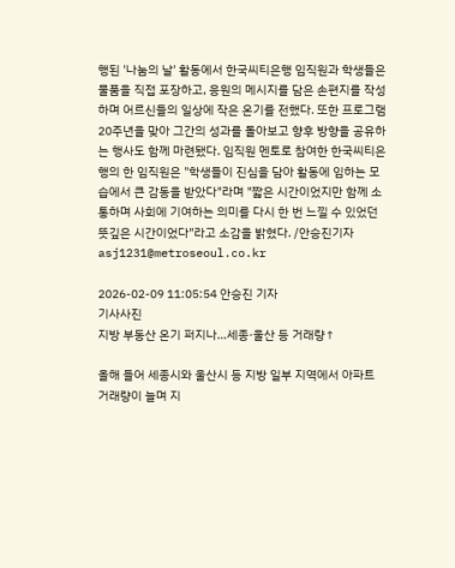행된 '나눔의 날' 활동에서 한국씨티은행 임직원과 학생들은 물품을 직접 포장하고, 응원의 메시지를 담은 손편지를 작성하며 어르신들의 일상에 작은 온기를 전했다. 또한 프로그램 20주년을 맞아 그간의 성과를 돌아보고 향후 방향을 공유하는 행사도 함께 마련됐다. 임직원 멘토로 참여한 한국씨티은행의 한 임직원은 "학생들이 진심을 담아 활동에 임하는 모습에서 큰 감동을 받았다"라며 "짧은 시간이었지만 함께 소통하며 사회에 기여하는 의미를 다시 한 번 느낄 수 있었던 뜻깊은 시간이었다"라고 소감을 밝혔다. /안승진기자 asj1231@metroseoul.co.kr

2026-02-09 11:05:54 안승진 기자
기사사진
지방 부동산 온기 퍼지나…세종·울산 등 거래량↑

올해 들어 세종시와 울산시 등 지방 일부 지역에서 아파트 거래량이 늘며 지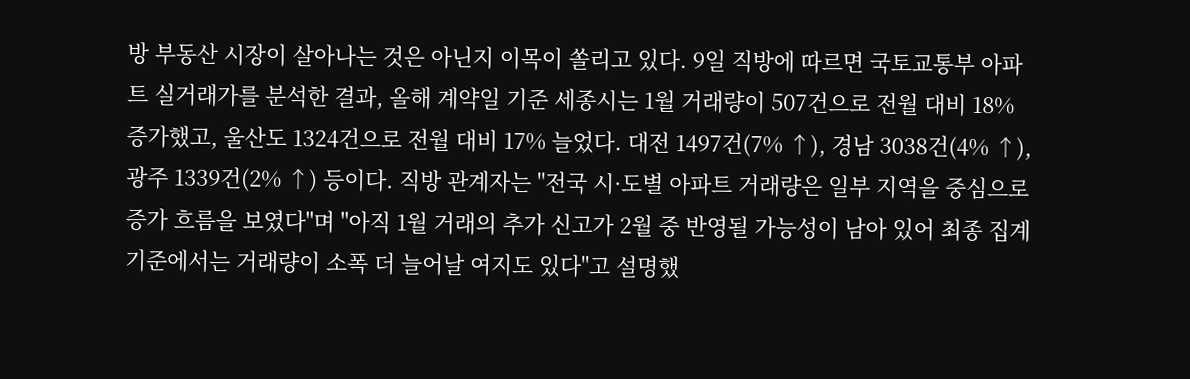방 부동산 시장이 살아나는 것은 아닌지 이목이 쏠리고 있다. 9일 직방에 따르면 국토교통부 아파트 실거래가를 분석한 결과, 올해 계약일 기준 세종시는 1월 거래량이 507건으로 전월 대비 18% 증가했고, 울산도 1324건으로 전월 대비 17% 늘었다. 대전 1497건(7% ↑), 경남 3038건(4% ↑), 광주 1339건(2% ↑) 등이다. 직방 관계자는 "전국 시·도별 아파트 거래량은 일부 지역을 중심으로 증가 흐름을 보였다"며 "아직 1월 거래의 추가 신고가 2월 중 반영될 가능성이 남아 있어 최종 집계 기준에서는 거래량이 소폭 더 늘어날 여지도 있다"고 설명했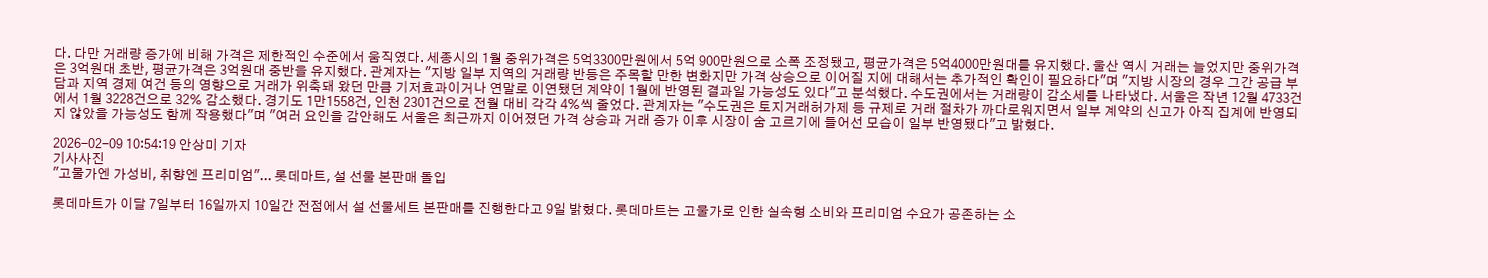다. 다만 거래량 증가에 비해 가격은 제한적인 수준에서 움직였다. 세종시의 1월 중위가격은 5억3300만원에서 5억 900만원으로 소폭 조정됐고, 평균가격은 5억4000만원대를 유지했다. 울산 역시 거래는 늘었지만 중위가격은 3억원대 초반, 평균가격은 3억원대 중반을 유지했다. 관계자는 "지방 일부 지역의 거래량 반등은 주목할 만한 변화지만 가격 상승으로 이어질 지에 대해서는 추가적인 확인이 필요하다"며 "지방 시장의 경우 그간 공급 부담과 지역 경제 여건 등의 영향으로 거래가 위축돼 왔던 만큼 기저효과이거나 연말로 이연됐던 계약이 1월에 반영된 결과일 가능성도 있다"고 분석했다. 수도권에서는 거래량이 감소세를 나타냈다. 서울은 작년 12월 4733건에서 1월 3228건으로 32% 감소했다. 경기도 1만1558건, 인천 2301건으로 전월 대비 각각 4%씩 줄었다. 관계자는 "수도권은 토지거래허가제 등 규제로 거래 절차가 까다로워지면서 일부 계약의 신고가 아직 집계에 반영되지 않았을 가능성도 함께 작용했다"며 "여러 요인을 감안해도 서울은 최근까지 이어졌던 가격 상승과 거래 증가 이후 시장이 숨 고르기에 들어선 모습이 일부 반영됐다"고 밝혔다.

2026-02-09 10:54:19 안상미 기자
기사사진
"고물가엔 가성비, 취향엔 프리미엄"... 롯데마트, 설 선물 본판매 돌입

롯데마트가 이달 7일부터 16일까지 10일간 전점에서 설 선물세트 본판매를 진행한다고 9일 밝혔다. 롯데마트는 고물가로 인한 실속형 소비와 프리미엄 수요가 공존하는 소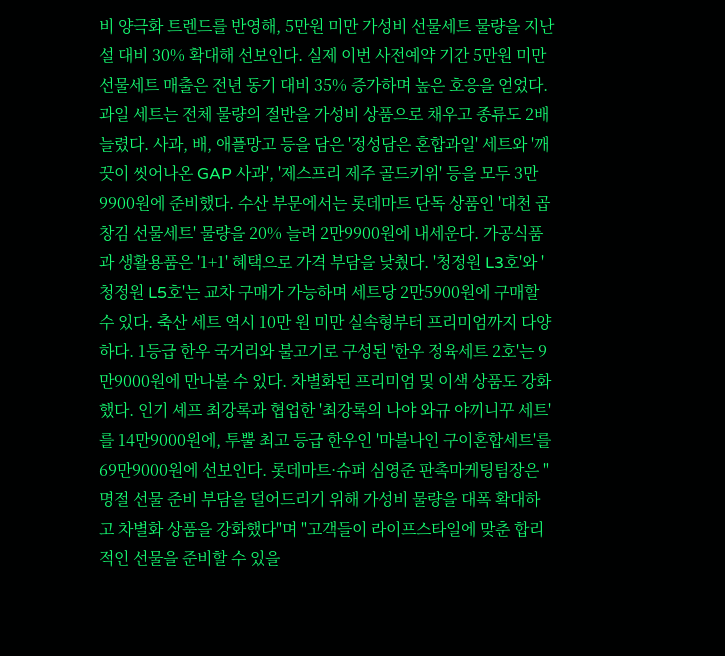비 양극화 트렌드를 반영해, 5만원 미만 가성비 선물세트 물량을 지난 설 대비 30% 확대해 선보인다. 실제 이번 사전예약 기간 5만원 미만 선물세트 매출은 전년 동기 대비 35% 증가하며 높은 호응을 얻었다. 과일 세트는 전체 물량의 절반을 가성비 상품으로 채우고 종류도 2배 늘렸다. 사과, 배, 애플망고 등을 담은 '정성담은 혼합과일' 세트와 '깨끗이 씻어나온 GAP 사과', '제스프리 제주 골드키위' 등을 모두 3만9900원에 준비했다. 수산 부문에서는 롯데마트 단독 상품인 '대천 곱창김 선물세트' 물량을 20% 늘려 2만9900원에 내세운다. 가공식품과 생활용품은 '1+1' 혜택으로 가격 부담을 낮췄다. '청정원 L3호'와 '청정원 L5호'는 교차 구매가 가능하며 세트당 2만5900원에 구매할 수 있다. 축산 세트 역시 10만 원 미만 실속형부터 프리미엄까지 다양하다. 1등급 한우 국거리와 불고기로 구성된 '한우 정육세트 2호'는 9만9000원에 만나볼 수 있다. 차별화된 프리미엄 및 이색 상품도 강화했다. 인기 셰프 최강록과 협업한 '최강록의 나야 와규 야끼니꾸 세트'를 14만9000원에, 투뿔 최고 등급 한우인 '마블나인 구이혼합세트'를 69만9000원에 선보인다. 롯데마트·슈퍼 심영준 판촉마케팅팀장은 "명절 선물 준비 부담을 덜어드리기 위해 가성비 물량을 대폭 확대하고 차별화 상품을 강화했다"며 "고객들이 라이프스타일에 맞춘 합리적인 선물을 준비할 수 있을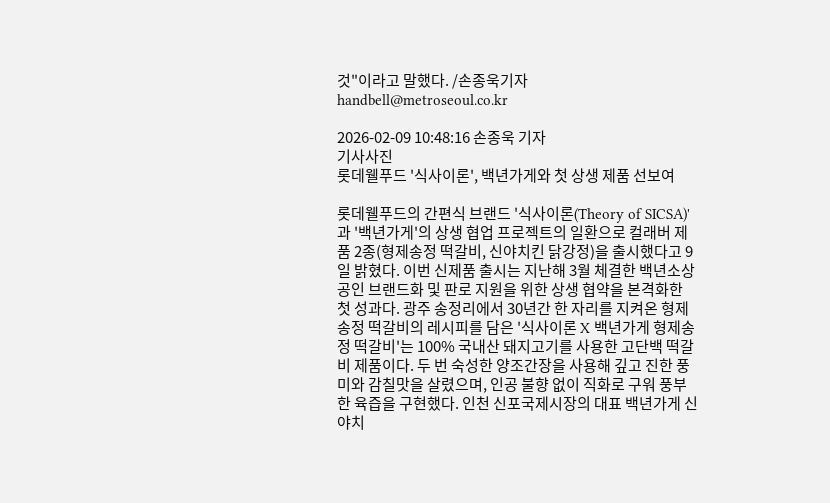것"이라고 말했다. /손종욱기자 handbell@metroseoul.co.kr

2026-02-09 10:48:16 손종욱 기자
기사사진
롯데웰푸드 '식사이론', 백년가게와 첫 상생 제품 선보여

롯데웰푸드의 간편식 브랜드 '식사이론(Theory of SICSA)'과 '백년가게'의 상생 협업 프로젝트의 일환으로 컬래버 제품 2종(형제송정 떡갈비, 신야치킨 닭강정)을 출시했다고 9일 밝혔다. 이번 신제품 출시는 지난해 3월 체결한 백년소상공인 브랜드화 및 판로 지원을 위한 상생 협약을 본격화한 첫 성과다. 광주 송정리에서 30년간 한 자리를 지켜온 형제송정 떡갈비의 레시피를 담은 '식사이론 X 백년가게 형제송정 떡갈비'는 100% 국내산 돼지고기를 사용한 고단백 떡갈비 제품이다. 두 번 숙성한 양조간장을 사용해 깊고 진한 풍미와 감칠맛을 살렸으며, 인공 불향 없이 직화로 구워 풍부한 육즙을 구현했다. 인천 신포국제시장의 대표 백년가게 신야치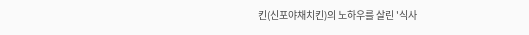킨(신포야채치킨)의 노하우를 살린 '식사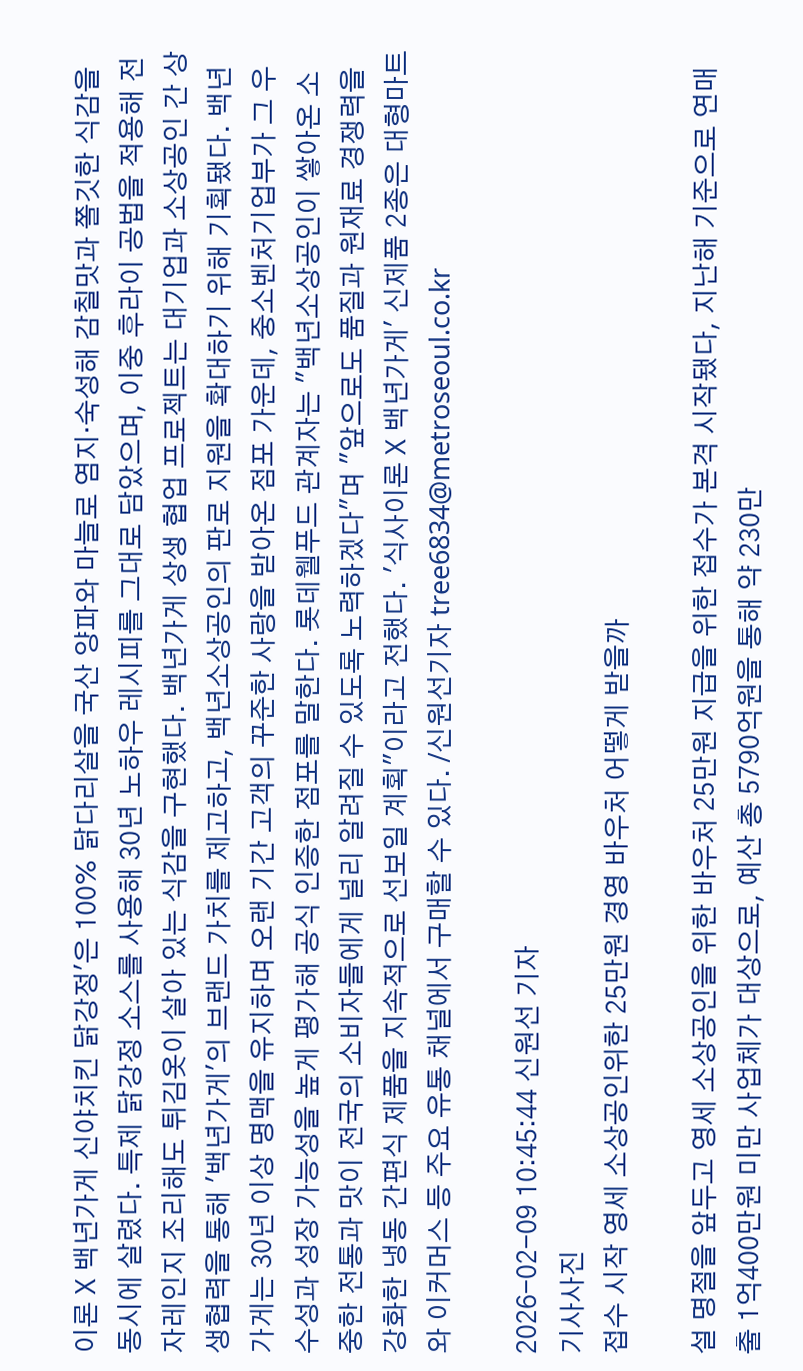이론 X 백년가게 신야치킨 닭강정'은 100% 닭다리살을 국산 양파와 마늘로 염지·숙성해 감칠맛과 쫄깃한 식감을 동시에 살렸다. 특제 닭강정 소스를 사용해 30년 노하우 레시피를 그대로 담았으며, 이중 후라이 공법을 적용해 전자레인지 조리해도 튀김옷이 살아 있는 식감을 구현했다. 백년가게 상생 협업 프로젝트는 대기업과 소상공인 간 상생협력을 통해 '백년가게'의 브랜드 가치를 제고하고, 백년소상공인의 판로 지원을 확대하기 위해 기획됐다. 백년가게는 30년 이상 명맥을 유지하며 오랜 기간 고객의 꾸준한 사랑을 받아온 점포 가운데, 중소벤처기업부가 그 우수성과 성장 가능성을 높게 평가해 공식 인증한 점포를 말한다. 롯데웰푸드 관계자는 "백년소상공인이 쌓아온 소중한 전통과 맛이 전국의 소비자들에게 널리 알려질 수 있도록 노력하겠다"며 "앞으로도 품질과 원재료 경쟁력을 강화한 냉동 간편식 제품을 지속적으로 선보일 계획"이라고 전했다. '식사이론 X 백년가게' 신제품 2종은 대형마트와 이커머스 등 주요 유통 채널에서 구매할 수 있다. /신원선기자 tree6834@metroseoul.co.kr

2026-02-09 10:45:44 신원선 기자
기사사진
접수 시작 영세 소상공인위한 25만원 경영 바우처 어떻게 받을까

설 명절을 앞두고 영세 소상공인을 위한 바우처 25만원 지급을 위한 접수가 본격 시작됐다, 지난해 기준으로 연매출 1억400만원 미만 사업체가 대상으로, 예산 총 5790억원을 통해 약 230만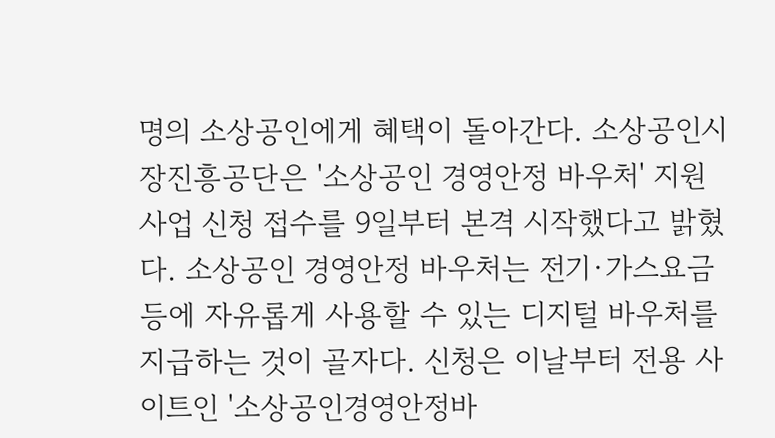명의 소상공인에게 혜택이 돌아간다. 소상공인시장진흥공단은 '소상공인 경영안정 바우처' 지원사업 신청 접수를 9일부터 본격 시작했다고 밝혔다. 소상공인 경영안정 바우처는 전기·가스요금 등에 자유롭게 사용할 수 있는 디지털 바우처를 지급하는 것이 골자다. 신청은 이날부터 전용 사이트인 '소상공인경영안정바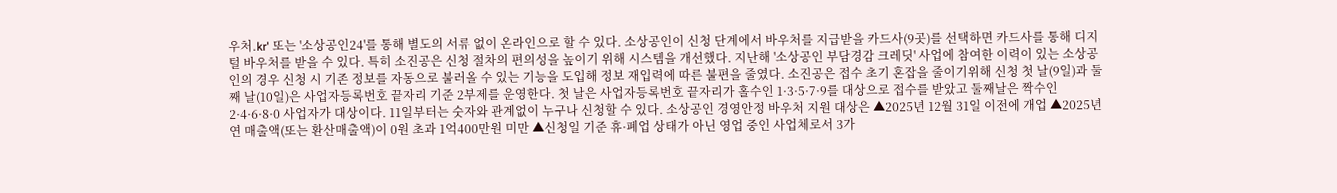우처.kr' 또는 '소상공인24'를 통해 별도의 서류 없이 온라인으로 할 수 있다. 소상공인이 신청 단계에서 바우처를 지급받을 카드사(9곳)를 선택하면 카드사를 통해 디지털 바우처를 받을 수 있다. 특히 소진공은 신청 절차의 편의성을 높이기 위해 시스템을 개선했다. 지난해 '소상공인 부담경감 크레딧' 사업에 참여한 이력이 있는 소상공인의 경우 신청 시 기존 정보를 자동으로 불러올 수 있는 기능을 도입해 정보 재입력에 따른 불편을 줄였다. 소진공은 접수 초기 혼잡을 줄이기위해 신청 첫 날(9일)과 둘째 날(10일)은 사업자등록번호 끝자리 기준 2부제를 운영한다. 첫 날은 사업자등록번호 끝자리가 홀수인 1·3·5·7·9를 대상으로 접수를 받았고 둘째날은 짝수인 2·4·6·8·0 사업자가 대상이다. 11일부터는 숫자와 관계없이 누구나 신청할 수 있다. 소상공인 경영안정 바우처 지원 대상은 ▲2025년 12월 31일 이전에 개업 ▲2025년 연 매출액(또는 환산매출액)이 0원 초과 1억400만원 미만 ▲신청일 기준 휴·폐업 상태가 아닌 영업 중인 사업체로서 3가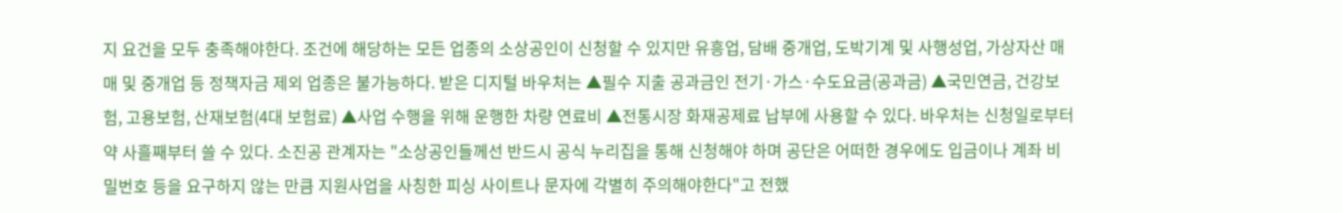지 요건을 모두 충족해야한다. 조건에 해당하는 모든 업종의 소상공인이 신청할 수 있지만 유흥업, 담배 중개업, 도박기계 및 사행성업, 가상자산 매매 및 중개업 등 정책자금 제외 업종은 불가능하다. 받은 디지털 바우처는 ▲필수 지출 공과금인 전기·가스·수도요금(공과금) ▲국민연금, 건강보험, 고용보험, 산재보험(4대 보험료) ▲사업 수행을 위해 운행한 차량 연료비 ▲전통시장 화재공제료 납부에 사용할 수 있다. 바우처는 신청일로부터 약 사흘째부터 쓸 수 있다. 소진공 관계자는 "소상공인들께선 반드시 공식 누리집을 통해 신청해야 하며 공단은 어떠한 경우에도 입금이나 계좌 비밀번호 등을 요구하지 않는 만큼 지원사업을 사칭한 피싱 사이트나 문자에 각별히 주의해야한다"고 전했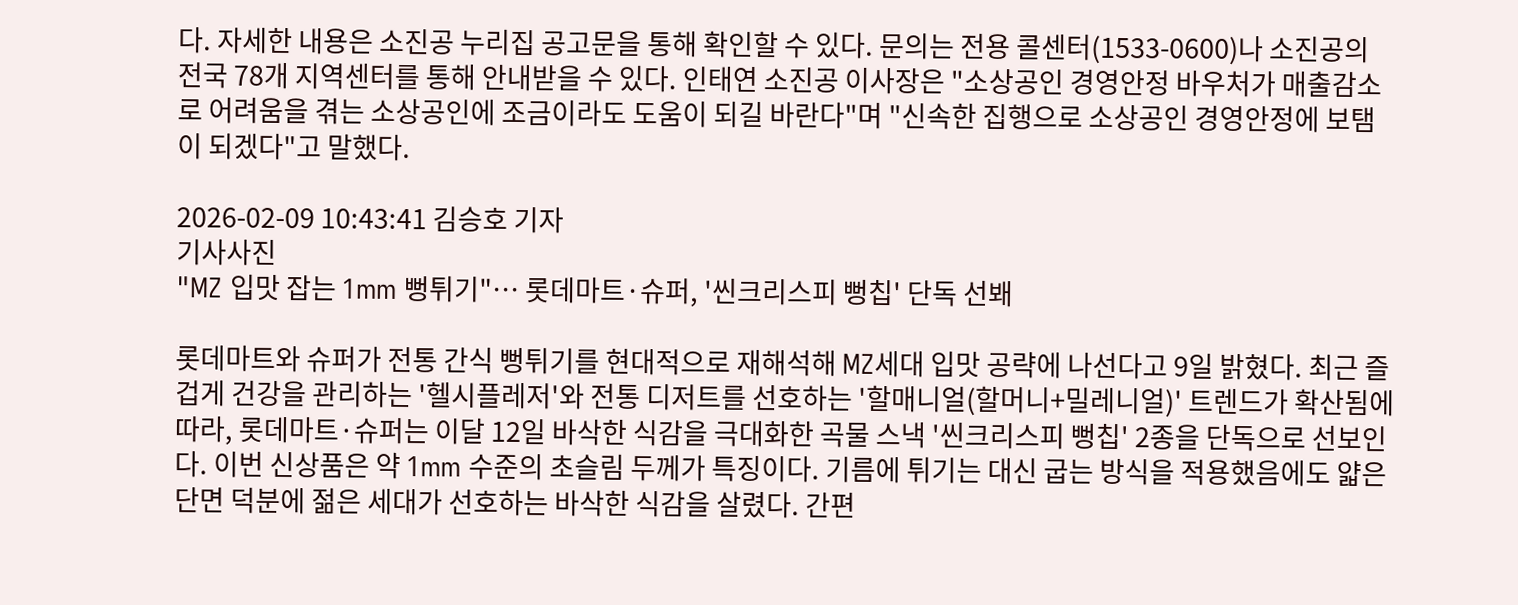다. 자세한 내용은 소진공 누리집 공고문을 통해 확인할 수 있다. 문의는 전용 콜센터(1533-0600)나 소진공의 전국 78개 지역센터를 통해 안내받을 수 있다. 인태연 소진공 이사장은 "소상공인 경영안정 바우처가 매출감소로 어려움을 겪는 소상공인에 조금이라도 도움이 되길 바란다"며 "신속한 집행으로 소상공인 경영안정에 보탬이 되겠다"고 말했다.

2026-02-09 10:43:41 김승호 기자
기사사진
"MZ 입맛 잡는 1mm 뻥튀기"… 롯데마트·슈퍼, '씬크리스피 뻥칩' 단독 선봬

롯데마트와 슈퍼가 전통 간식 뻥튀기를 현대적으로 재해석해 MZ세대 입맛 공략에 나선다고 9일 밝혔다. 최근 즐겁게 건강을 관리하는 '헬시플레저'와 전통 디저트를 선호하는 '할매니얼(할머니+밀레니얼)' 트렌드가 확산됨에 따라, 롯데마트·슈퍼는 이달 12일 바삭한 식감을 극대화한 곡물 스낵 '씬크리스피 뻥칩' 2종을 단독으로 선보인다. 이번 신상품은 약 1mm 수준의 초슬림 두께가 특징이다. 기름에 튀기는 대신 굽는 방식을 적용했음에도 얇은 단면 덕분에 젊은 세대가 선호하는 바삭한 식감을 살렸다. 간편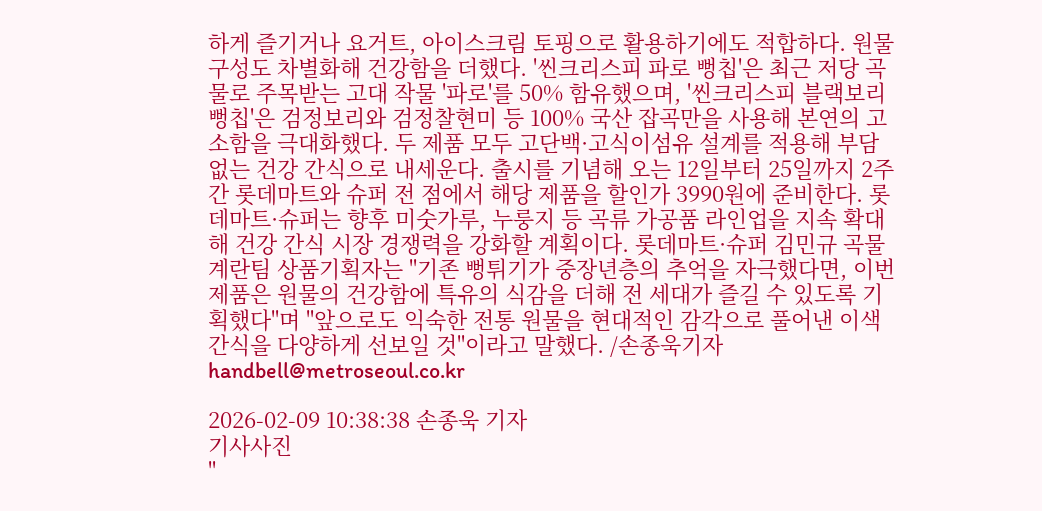하게 즐기거나 요거트, 아이스크림 토핑으로 활용하기에도 적합하다. 원물 구성도 차별화해 건강함을 더했다. '씬크리스피 파로 뻥칩'은 최근 저당 곡물로 주목받는 고대 작물 '파로'를 50% 함유했으며, '씬크리스피 블랙보리 뻥칩'은 검정보리와 검정찰현미 등 100% 국산 잡곡만을 사용해 본연의 고소함을 극대화했다. 두 제품 모두 고단백·고식이섬유 설계를 적용해 부담 없는 건강 간식으로 내세운다. 출시를 기념해 오는 12일부터 25일까지 2주간 롯데마트와 슈퍼 전 점에서 해당 제품을 할인가 3990원에 준비한다. 롯데마트·슈퍼는 향후 미숫가루, 누룽지 등 곡류 가공품 라인업을 지속 확대해 건강 간식 시장 경쟁력을 강화할 계획이다. 롯데마트·슈퍼 김민규 곡물계란팀 상품기획자는 "기존 뻥튀기가 중장년층의 추억을 자극했다면, 이번 제품은 원물의 건강함에 특유의 식감을 더해 전 세대가 즐길 수 있도록 기획했다"며 "앞으로도 익숙한 전통 원물을 현대적인 감각으로 풀어낸 이색 간식을 다양하게 선보일 것"이라고 말했다. /손종욱기자 handbell@metroseoul.co.kr

2026-02-09 10:38:38 손종욱 기자
기사사진
"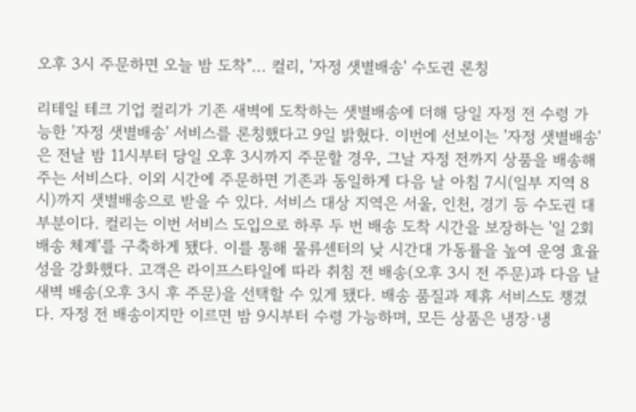오후 3시 주문하면 오늘 밤 도착"... 컬리, '자정 샛별배송' 수도권 론칭

리테일 테크 기업 컬리가 기존 새벽에 도착하는 샛별배송에 더해 당일 자정 전 수령 가능한 '자정 샛별배송' 서비스를 론칭했다고 9일 밝혔다. 이번에 선보이는 '자정 샛별배송'은 전날 밤 11시부터 당일 오후 3시까지 주문할 경우, 그날 자정 전까지 상품을 배송해 주는 서비스다. 이외 시간에 주문하면 기존과 동일하게 다음 날 아침 7시(일부 지역 8시)까지 샛별배송으로 받을 수 있다. 서비스 대상 지역은 서울, 인천, 경기 등 수도권 대부분이다. 컬리는 이번 서비스 도입으로 하루 두 번 배송 도착 시간을 보장하는 '일 2회 배송 체계'를 구축하게 됐다. 이를 통해 물류센터의 낮 시간대 가동률을 높여 운영 효율성을 강화했다. 고객은 라이프스타일에 따라 취침 전 배송(오후 3시 전 주문)과 다음 날 새벽 배송(오후 3시 후 주문)을 선택할 수 있게 됐다. 배송 품질과 제휴 서비스도 챙겼다. 자정 전 배송이지만 이르면 밤 9시부터 수령 가능하며, 모든 상품은 냉장·냉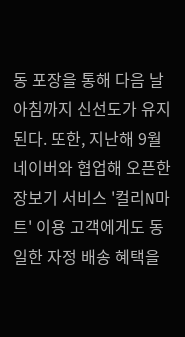동 포장을 통해 다음 날 아침까지 신선도가 유지된다. 또한, 지난해 9월 네이버와 협업해 오픈한 장보기 서비스 '컬리N마트' 이용 고객에게도 동일한 자정 배송 혜택을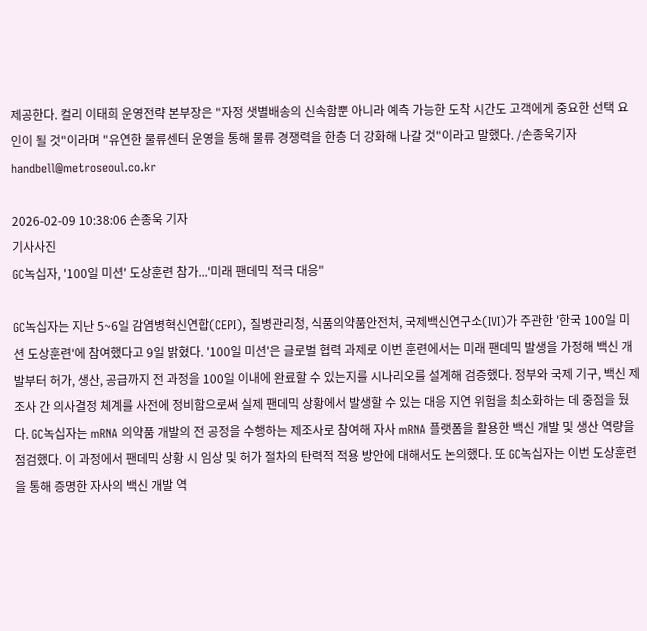제공한다. 컬리 이태희 운영전략 본부장은 "자정 샛별배송의 신속함뿐 아니라 예측 가능한 도착 시간도 고객에게 중요한 선택 요인이 될 것"이라며 "유연한 물류센터 운영을 통해 물류 경쟁력을 한층 더 강화해 나갈 것"이라고 말했다. /손종욱기자 handbell@metroseoul.co.kr

2026-02-09 10:38:06 손종욱 기자
기사사진
GC녹십자, '100일 미션' 도상훈련 참가...'미래 팬데믹 적극 대응"

GC녹십자는 지난 5~6일 감염병혁신연합(CEPI), 질병관리청, 식품의약품안전처, 국제백신연구소(IVI)가 주관한 '한국 100일 미션 도상훈련'에 참여했다고 9일 밝혔다. '100일 미션'은 글로벌 협력 과제로 이번 훈련에서는 미래 팬데믹 발생을 가정해 백신 개발부터 허가, 생산, 공급까지 전 과정을 100일 이내에 완료할 수 있는지를 시나리오를 설계해 검증했다. 정부와 국제 기구, 백신 제조사 간 의사결정 체계를 사전에 정비함으로써 실제 팬데믹 상황에서 발생할 수 있는 대응 지연 위험을 최소화하는 데 중점을 뒀다. GC녹십자는 mRNA 의약품 개발의 전 공정을 수행하는 제조사로 참여해 자사 mRNA 플랫폼을 활용한 백신 개발 및 생산 역량을 점검했다. 이 과정에서 팬데믹 상황 시 임상 및 허가 절차의 탄력적 적용 방안에 대해서도 논의했다. 또 GC녹십자는 이번 도상훈련을 통해 증명한 자사의 백신 개발 역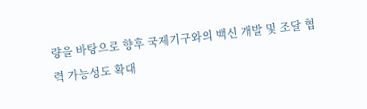량을 바탕으로 향후 국제기구와의 백신 개발 및 조달 협력 가능성도 확대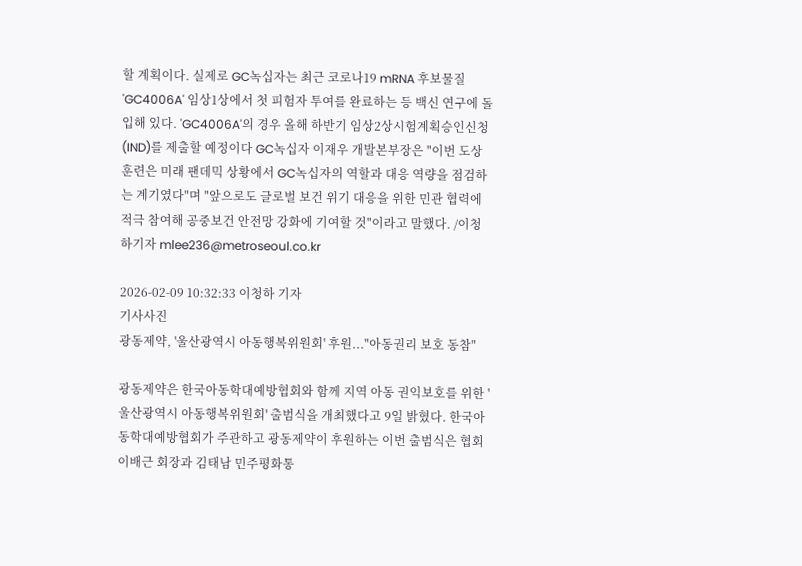할 계획이다. 실제로 GC녹십자는 최근 코로나19 mRNA 후보물질 'GC4006A' 임상1상에서 첫 피험자 투여를 완료하는 등 백신 연구에 돌입해 있다. 'GC4006A'의 경우 올해 하반기 임상2상시험계획승인신청(IND)를 제출할 예정이다 GC녹십자 이재우 개발본부장은 "이번 도상훈련은 미래 팬데믹 상황에서 GC녹십자의 역할과 대응 역량을 점검하는 계기였다"며 "앞으로도 글로벌 보건 위기 대응을 위한 민관 협력에 적극 참여해 공중보건 안전망 강화에 기여할 것"이라고 말했다. /이청하기자 mlee236@metroseoul.co.kr

2026-02-09 10:32:33 이청하 기자
기사사진
광동제약, '울산광역시 아동행복위원회' 후원..."아동권리 보호 동참"

광동제약은 한국아동학대예방협회와 함께 지역 아동 권익보호를 위한 '울산광역시 아동행복위원회' 출범식을 개최했다고 9일 밝혔다. 한국아동학대예방협회가 주관하고 광동제약이 후원하는 이번 출범식은 협회 이배근 회장과 김태남 민주평화통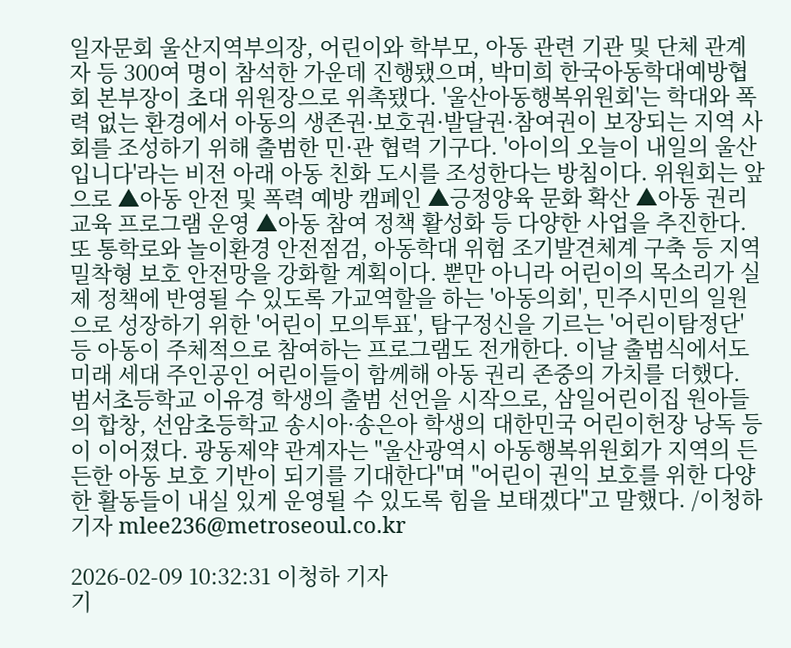일자문회 울산지역부의장, 어린이와 학부모, 아동 관련 기관 및 단체 관계자 등 300여 명이 참석한 가운데 진행됐으며, 박미희 한국아동학대예방협회 본부장이 초대 위원장으로 위촉됐다. '울산아동행복위원회'는 학대와 폭력 없는 환경에서 아동의 생존권·보호권·발달권·참여권이 보장되는 지역 사회를 조성하기 위해 출범한 민·관 협력 기구다. '아이의 오늘이 내일의 울산입니다'라는 비전 아래 아동 친화 도시를 조성한다는 방침이다. 위원회는 앞으로 ▲아동 안전 및 폭력 예방 캠페인 ▲긍정양육 문화 확산 ▲아동 권리 교육 프로그램 운영 ▲아동 참여 정책 활성화 등 다양한 사업을 추진한다. 또 통학로와 놀이환경 안전점검, 아동학대 위험 조기발견체계 구축 등 지역 밀착형 보호 안전망을 강화할 계획이다. 뿐만 아니라 어린이의 목소리가 실제 정책에 반영될 수 있도록 가교역할을 하는 '아동의회', 민주시민의 일원으로 성장하기 위한 '어린이 모의투표', 탐구정신을 기르는 '어린이탐정단' 등 아동이 주체적으로 참여하는 프로그램도 전개한다. 이날 출범식에서도 미래 세대 주인공인 어린이들이 함께해 아동 권리 존중의 가치를 더했다. 범서초등학교 이유경 학생의 출범 선언을 시작으로, 삼일어린이집 원아들의 합창, 선암초등학교 송시아·송은아 학생의 대한민국 어린이헌장 낭독 등이 이어졌다. 광동제약 관계자는 "울산광역시 아동행복위원회가 지역의 든든한 아동 보호 기반이 되기를 기대한다"며 "어린이 권익 보호를 위한 다양한 활동들이 내실 있게 운영될 수 있도록 힘을 보태겠다"고 말했다. /이청하기자 mlee236@metroseoul.co.kr

2026-02-09 10:32:31 이청하 기자
기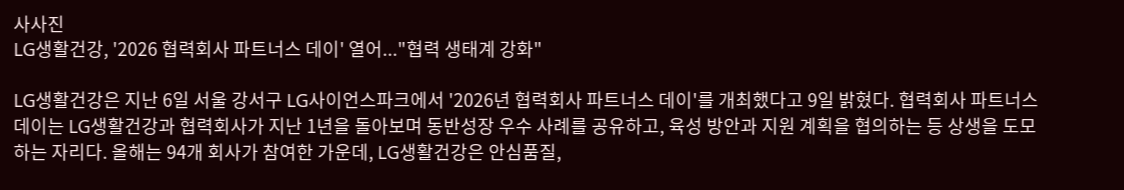사사진
LG생활건강, '2026 협력회사 파트너스 데이' 열어..."협력 생태계 강화"

LG생활건강은 지난 6일 서울 강서구 LG사이언스파크에서 '2026년 협력회사 파트너스 데이'를 개최했다고 9일 밝혔다. 협력회사 파트너스 데이는 LG생활건강과 협력회사가 지난 1년을 돌아보며 동반성장 우수 사례를 공유하고, 육성 방안과 지원 계획을 협의하는 등 상생을 도모하는 자리다. 올해는 94개 회사가 참여한 가운데, LG생활건강은 안심품질,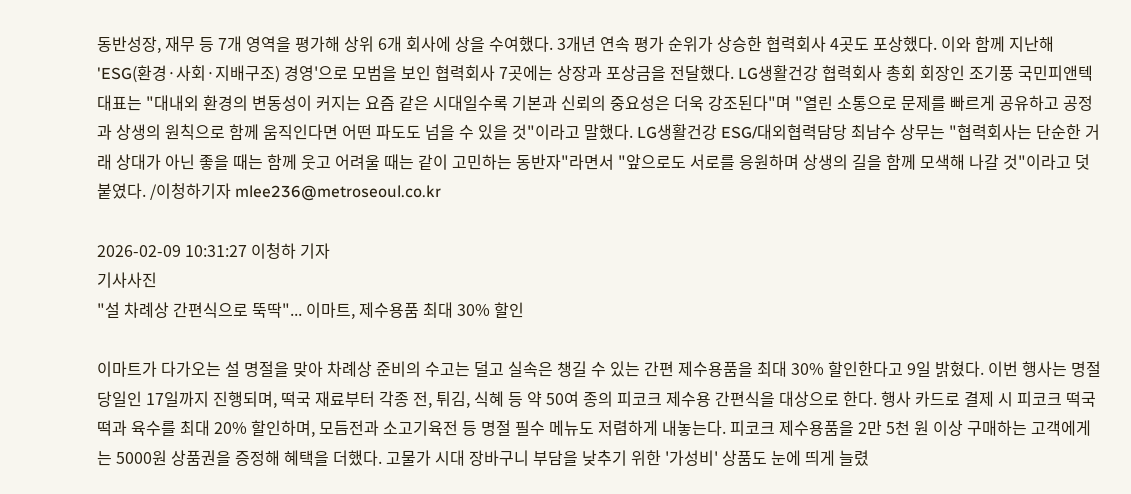동반성장, 재무 등 7개 영역을 평가해 상위 6개 회사에 상을 수여했다. 3개년 연속 평가 순위가 상승한 협력회사 4곳도 포상했다. 이와 함께 지난해 'ESG(환경·사회·지배구조) 경영'으로 모범을 보인 협력회사 7곳에는 상장과 포상금을 전달했다. LG생활건강 협력회사 총회 회장인 조기풍 국민피앤텍 대표는 "대내외 환경의 변동성이 커지는 요즘 같은 시대일수록 기본과 신뢰의 중요성은 더욱 강조된다"며 "열린 소통으로 문제를 빠르게 공유하고 공정과 상생의 원칙으로 함께 움직인다면 어떤 파도도 넘을 수 있을 것"이라고 말했다. LG생활건강 ESG/대외협력담당 최남수 상무는 "협력회사는 단순한 거래 상대가 아닌 좋을 때는 함께 웃고 어려울 때는 같이 고민하는 동반자"라면서 "앞으로도 서로를 응원하며 상생의 길을 함께 모색해 나갈 것"이라고 덧붙였다. /이청하기자 mlee236@metroseoul.co.kr

2026-02-09 10:31:27 이청하 기자
기사사진
"설 차례상 간편식으로 뚝딱"... 이마트, 제수용품 최대 30% 할인

이마트가 다가오는 설 명절을 맞아 차례상 준비의 수고는 덜고 실속은 챙길 수 있는 간편 제수용품을 최대 30% 할인한다고 9일 밝혔다. 이번 행사는 명절 당일인 17일까지 진행되며, 떡국 재료부터 각종 전, 튀김, 식혜 등 약 50여 종의 피코크 제수용 간편식을 대상으로 한다. 행사 카드로 결제 시 피코크 떡국떡과 육수를 최대 20% 할인하며, 모듬전과 소고기육전 등 명절 필수 메뉴도 저렴하게 내놓는다. 피코크 제수용품을 2만 5천 원 이상 구매하는 고객에게는 5000원 상품권을 증정해 혜택을 더했다. 고물가 시대 장바구니 부담을 낮추기 위한 '가성비' 상품도 눈에 띄게 늘렸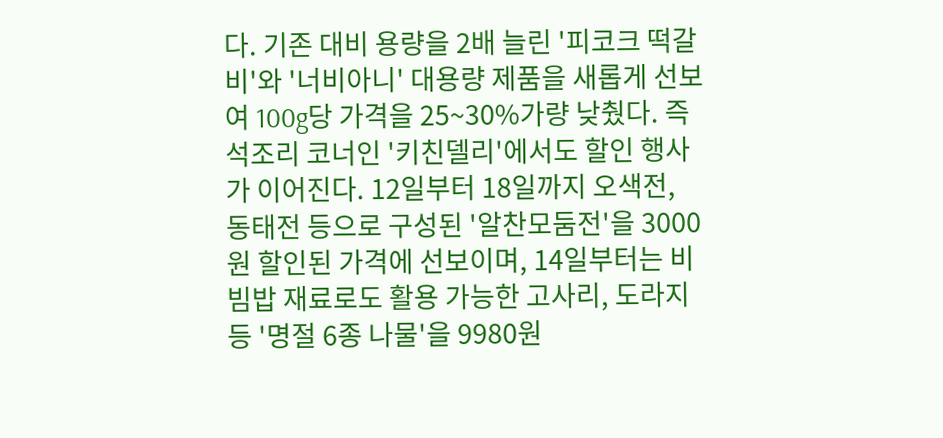다. 기존 대비 용량을 2배 늘린 '피코크 떡갈비'와 '너비아니' 대용량 제품을 새롭게 선보여 100g당 가격을 25~30%가량 낮췄다. 즉석조리 코너인 '키친델리'에서도 할인 행사가 이어진다. 12일부터 18일까지 오색전, 동태전 등으로 구성된 '알찬모둠전'을 3000원 할인된 가격에 선보이며, 14일부터는 비빔밥 재료로도 활용 가능한 고사리, 도라지 등 '명절 6종 나물'을 9980원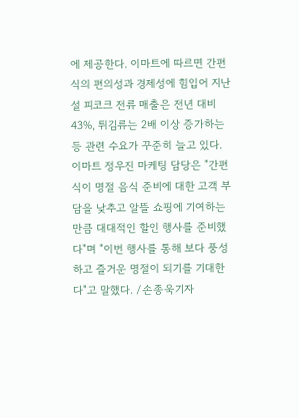에 제공한다. 이마트에 따르면 간편식의 편의성과 경제성에 힘입어 지난 설 피코크 전류 매출은 전년 대비 43%, 튀김류는 2배 이상 증가하는 등 관련 수요가 꾸준히 늘고 있다. 이마트 정우진 마케팅 담당은 "간편식이 명절 음식 준비에 대한 고객 부담을 낮추고 알뜰 쇼핑에 기여하는 만큼 대대적인 할인 행사를 준비했다"며 "이번 행사를 통해 보다 풍성하고 즐거운 명절이 되기를 기대한다"고 말했다. /손종욱기자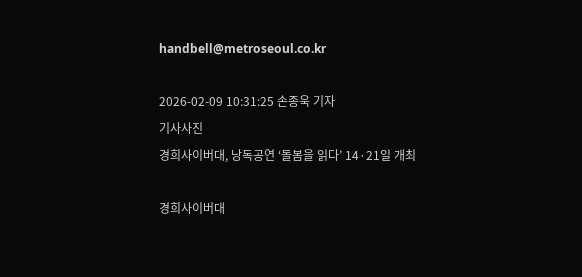handbell@metroseoul.co.kr

2026-02-09 10:31:25 손종욱 기자
기사사진
경희사이버대, 낭독공연 ‘돌봄을 읽다’ 14·21일 개최

경희사이버대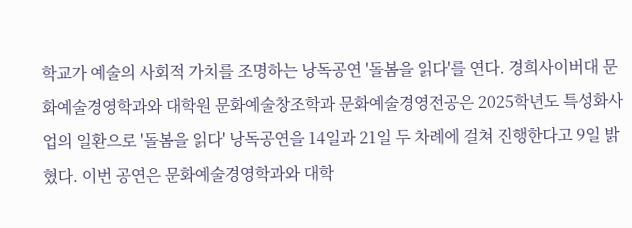학교가 예술의 사회적 가치를 조명하는 낭독공연 '돌봄을 읽다'를 연다. 경희사이버대 문화예술경영학과와 대학원 문화예술창조학과 문화예술경영전공은 2025학년도 특성화사업의 일환으로 '돌봄을 읽다' 낭독공연을 14일과 21일 두 차례에 걸쳐 진행한다고 9일 밝혔다. 이번 공연은 문화예술경영학과와 대학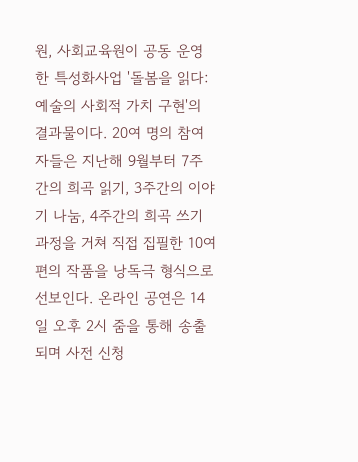원, 사회교육원이 공동 운영한 특성화사업 '돌봄을 읽다: 예술의 사회적 가치 구현'의 결과물이다. 20여 명의 참여자들은 지난해 9월부터 7주간의 희곡 읽기, 3주간의 이야기 나눔, 4주간의 희곡 쓰기 과정을 거쳐 직접 집필한 10여 편의 작품을 낭독극 형식으로 선보인다. 온라인 공연은 14일 오후 2시 줌을 통해 송출되며 사전 신청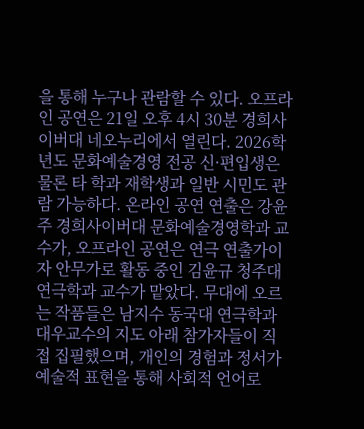을 통해 누구나 관람할 수 있다. 오프라인 공연은 21일 오후 4시 30분 경희사이버대 네오누리에서 열린다. 2026학년도 문화예술경영 전공 신·편입생은 물론 타 학과 재학생과 일반 시민도 관람 가능하다. 온라인 공연 연출은 강윤주 경희사이버대 문화예술경영학과 교수가, 오프라인 공연은 연극 연출가이자 안무가로 활동 중인 김윤규 청주대 연극학과 교수가 맡았다. 무대에 오르는 작품들은 남지수 동국대 연극학과 대우교수의 지도 아래 참가자들이 직접 집필했으며, 개인의 경험과 정서가 예술적 표현을 통해 사회적 언어로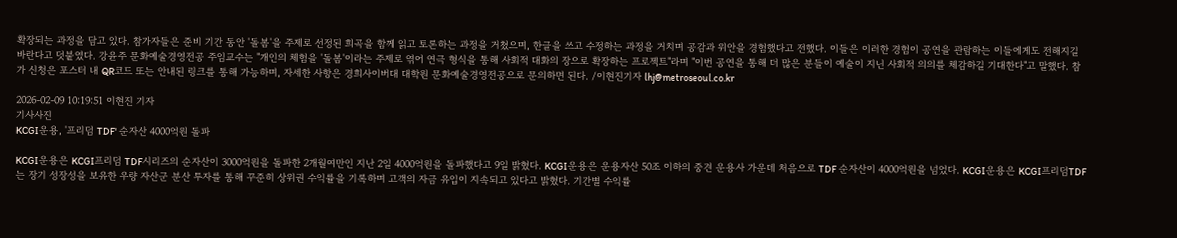확장되는 과정을 담고 있다. 참가자들은 준비 기간 동안 '돌봄'을 주제로 선정된 희곡을 함께 읽고 토론하는 과정을 거쳤으며, 한글을 쓰고 수정하는 과정을 거치며 공감과 위안을 경험했다고 전했다. 이들은 이러한 경험이 공연을 관람하는 이들에게도 전해지길 바란다고 덧붙였다. 강윤주 문화예술경영전공 주임교수는 "개인의 체험을 '돌봄'이라는 주제로 엮어 연극 형식을 통해 사회적 대화의 장으로 확장하는 프로젝트"라며 "이번 공연을 통해 더 많은 분들이 예술이 지닌 사회적 의의를 체감하길 기대한다"고 말했다. 참가 신청은 포스터 내 QR코드 또는 안내된 링크를 통해 가능하며, 자세한 사항은 경희사이버대 대학원 문화예술경영전공으로 문의하면 된다. /이현진기자 lhj@metroseoul.co.kr

2026-02-09 10:19:51 이현진 기자
기사사진
KCGI운용, '프리덤 TDF' 순자산 4000억원 돌파

KCGI운용은 KCGI프리덤 TDF시리즈의 순자산이 3000억원을 돌파한 2개월여만인 지난 2일 4000억원을 돌파했다고 9일 밝혔다. KCGI운용은 운용자산 50조 이하의 중견 운용사 가운데 처음으로 TDF 순자산이 4000억원을 넘었다. KCGI운용은 KCGI프리덤TDF는 장기 성장성을 보유한 우량 자산군 분산 투자를 통해 꾸준히 상위권 수익률을 기록하며 고객의 자금 유입이 지속되고 있다고 밝혔다. 기간별 수익률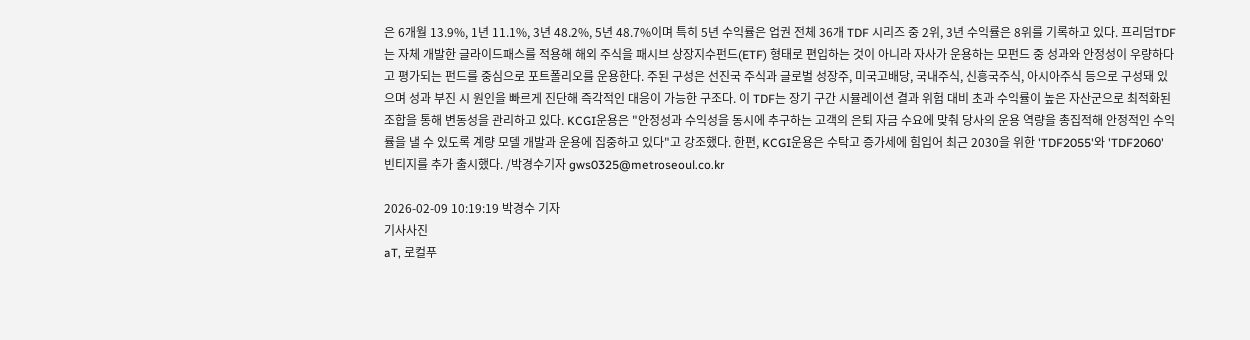은 6개월 13.9%, 1년 11.1%, 3년 48.2%, 5년 48.7%이며 특히 5년 수익률은 업권 전체 36개 TDF 시리즈 중 2위, 3년 수익률은 8위를 기록하고 있다. 프리덤TDF는 자체 개발한 글라이드패스를 적용해 해외 주식을 패시브 상장지수펀드(ETF) 형태로 편입하는 것이 아니라 자사가 운용하는 모펀드 중 성과와 안정성이 우량하다고 평가되는 펀드를 중심으로 포트폴리오를 운용한다. 주된 구성은 선진국 주식과 글로벌 성장주, 미국고배당, 국내주식, 신흥국주식, 아시아주식 등으로 구성돼 있으며 성과 부진 시 원인을 빠르게 진단해 즉각적인 대응이 가능한 구조다. 이 TDF는 장기 구간 시뮬레이션 결과 위험 대비 초과 수익률이 높은 자산군으로 최적화된 조합을 통해 변동성을 관리하고 있다. KCGI운용은 "안정성과 수익성을 동시에 추구하는 고객의 은퇴 자금 수요에 맞춰 당사의 운용 역량을 총집적해 안정적인 수익률을 낼 수 있도록 계량 모델 개발과 운용에 집중하고 있다"고 강조했다. 한편, KCGI운용은 수탁고 증가세에 힘입어 최근 2030을 위한 'TDF2055'와 'TDF2060' 빈티지를 추가 출시했다. /박경수기자 gws0325@metroseoul.co.kr

2026-02-09 10:19:19 박경수 기자
기사사진
aT, 로컬푸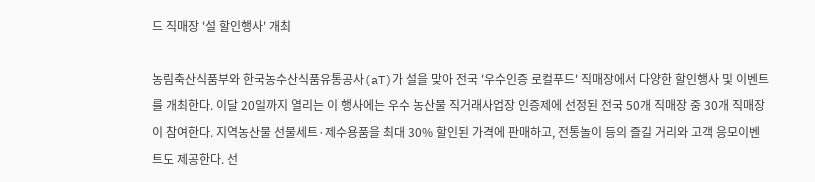드 직매장 '설 할인행사' 개최

농림축산식품부와 한국농수산식품유통공사(aT)가 설을 맞아 전국 '우수인증 로컬푸드' 직매장에서 다양한 할인행사 및 이벤트를 개최한다. 이달 20일까지 열리는 이 행사에는 우수 농산물 직거래사업장 인증제에 선정된 전국 50개 직매장 중 30개 직매장이 참여한다. 지역농산물 선물세트·제수용품을 최대 30% 할인된 가격에 판매하고, 전통놀이 등의 즐길 거리와 고객 응모이벤트도 제공한다. 선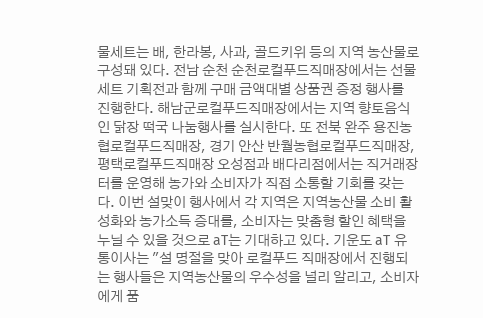물세트는 배, 한라봉, 사과, 골드키위 등의 지역 농산물로 구성돼 있다. 전남 순천 순천로컬푸드직매장에서는 선물세트 기획전과 함께 구매 금액대별 상품권 증정 행사를 진행한다. 해남군로컬푸드직매장에서는 지역 향토음식인 닭장 떡국 나눔행사를 실시한다. 또 전북 완주 용진농협로컬푸드직매장, 경기 안산 반월농협로컬푸드직매장, 평택로컬푸드직매장 오성점과 배다리점에서는 직거래장터를 운영해 농가와 소비자가 직접 소통할 기회를 갖는다. 이번 설맞이 행사에서 각 지역은 지역농산물 소비 활성화와 농가소득 증대를, 소비자는 맞춤형 할인 혜택을 누닐 수 있을 것으로 aT는 기대하고 있다. 기운도 aT 유통이사는 "설 명절을 맞아 로컬푸드 직매장에서 진행되는 행사들은 지역농산물의 우수성을 널리 알리고, 소비자에게 품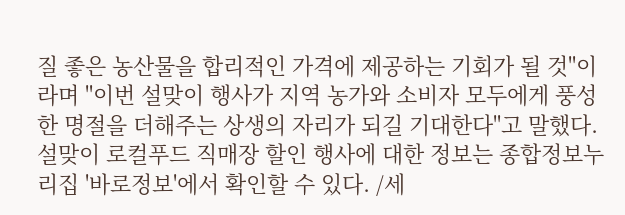질 좋은 농산물을 합리적인 가격에 제공하는 기회가 될 것"이라며 "이번 설맞이 행사가 지역 농가와 소비자 모두에게 풍성한 명절을 더해주는 상생의 자리가 되길 기대한다"고 말했다. 설맞이 로컬푸드 직매장 할인 행사에 대한 정보는 종합정보누리집 '바로정보'에서 확인할 수 있다. /세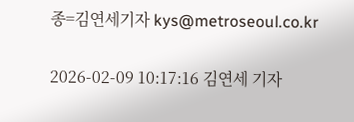종=김연세기자 kys@metroseoul.co.kr

2026-02-09 10:17:16 김연세 기자